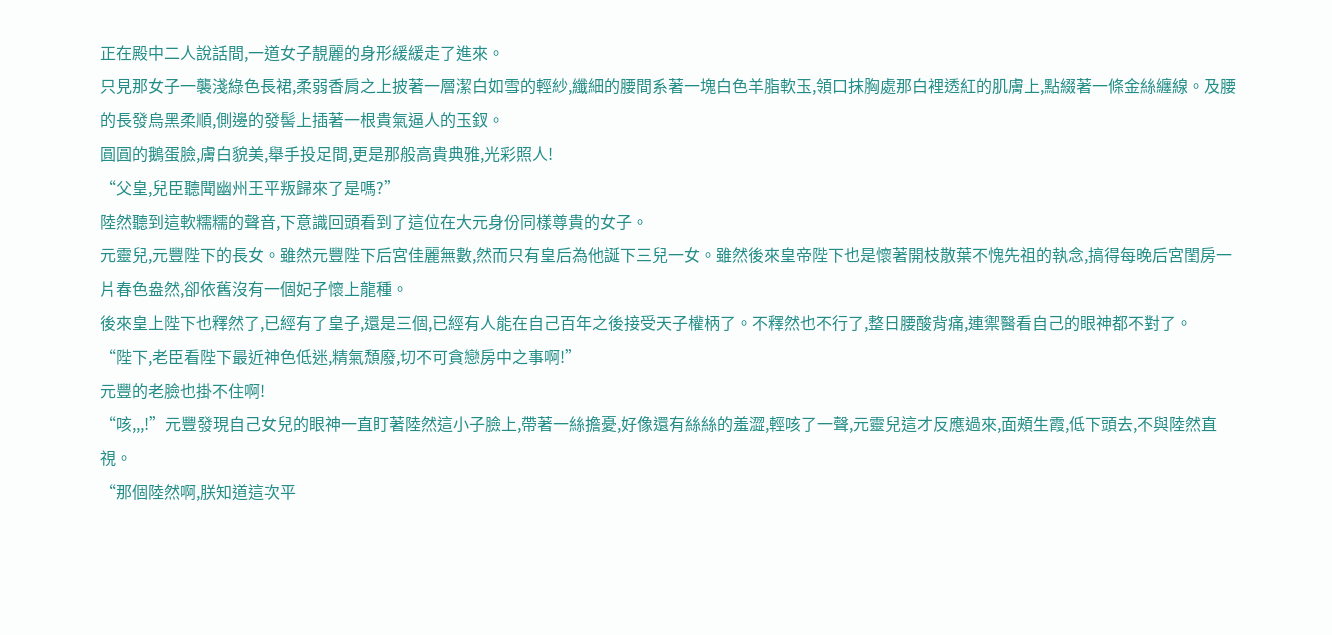正在殿中二人說話間,一道女子靚麗的身形緩緩走了進來。
只見那女子一襲淺綠色長裙,柔弱香肩之上披著一層潔白如雪的輕紗,纖細的腰間系著一塊白色羊脂軟玉,領口抹胸處那白裡透紅的肌膚上,點綴著一條金絲纏線。及腰的長發烏黑柔順,側邊的發髻上插著一根貴氣逼人的玉釵。
圓圓的鵝蛋臉,膚白貌美,舉手投足間,更是那般高貴典雅,光彩照人!
“父皇,兒臣聽聞幽州王平叛歸來了是嗎?”
陸然聽到這軟糯糯的聲音,下意識回頭看到了這位在大元身份同樣尊貴的女子。
元靈兒,元豐陛下的長女。雖然元豐陛下后宮佳麗無數,然而只有皇后為他誕下三兒一女。雖然後來皇帝陛下也是懷著開枝散葉不愧先祖的執念,搞得每晚后宮閨房一片春色盎然,卻依舊沒有一個妃子懷上龍種。
後來皇上陛下也釋然了,已經有了皇子,還是三個,已經有人能在自己百年之後接受天子權柄了。不釋然也不行了,整日腰酸背痛,連禦醫看自己的眼神都不對了。
“陛下,老臣看陛下最近神色低迷,精氣頹廢,切不可貪戀房中之事啊!”
元豐的老臉也掛不住啊!
“咳,,,!”元豐發現自己女兒的眼神一直盯著陸然這小子臉上,帶著一絲擔憂,好像還有絲絲的羞澀,輕咳了一聲,元靈兒這才反應過來,面頰生霞,低下頭去,不與陸然直視。
“那個陸然啊,朕知道這次平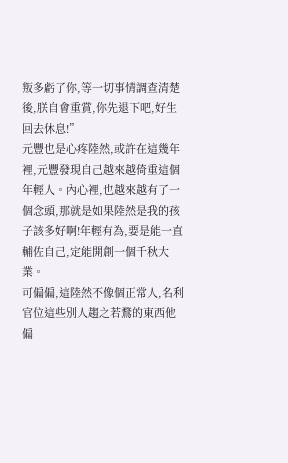叛多虧了你,等一切事情調查清楚後,朕自會重賞,你先退下吧,好生回去休息!”
元豐也是心疼陸然,或許在這幾年裡,元豐發現自己越來越倚重這個年輕人。內心裡,也越來越有了一個念頭,那就是如果陸然是我的孩子該多好啊!年輕有為,要是能一直輔佐自己,定能開創一個千秋大業。
可偏偏,這陸然不像個正常人,名利官位這些別人趨之若鶩的東西他偏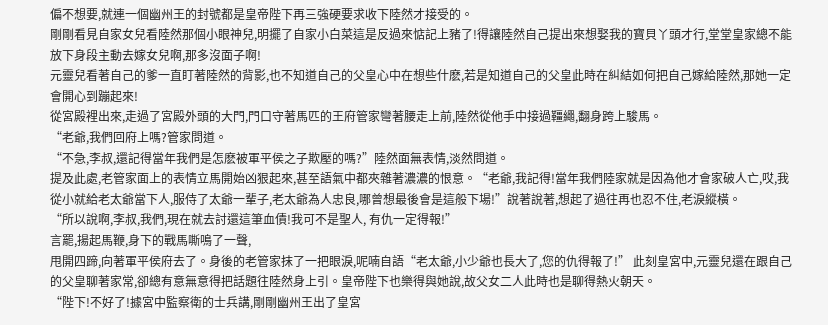偏不想要,就連一個幽州王的封號都是皇帝陛下再三強硬要求收下陸然才接受的。
剛剛看見自家女兒看陸然那個小眼神兒,明擺了自家小白菜這是反過來惦記上豬了!得讓陸然自己提出來想娶我的寶貝丫頭才行,堂堂皇家總不能放下身段主動去嫁女兒啊,那多沒面子啊!
元靈兒看著自己的爹一直盯著陸然的背影,也不知道自己的父皇心中在想些什麽,若是知道自己的父皇此時在糾結如何把自己嫁給陸然,那她一定會開心到蹦起來!
從宮殿裡出來,走過了宮殿外頭的大門,門口守著馬匹的王府管家彎著腰走上前,陸然從他手中接過韁繩,翻身跨上駿馬。
“老爺,我們回府上嗎?管家問道。
“不急,李叔,還記得當年我們是怎麽被軍平侯之子欺壓的嗎?”陸然面無表情,淡然問道。
提及此處,老管家面上的表情立馬開始凶狠起來,甚至語氣中都夾雜著濃濃的恨意。“老爺,我記得!當年我們陸家就是因為他才會家破人亡,哎,我從小就給老太爺當下人,服侍了太爺一輩子,老太爺為人忠良,哪曾想最後會是這般下場!”說著說著,想起了過往再也忍不住,老淚縱橫。
“所以說啊,李叔,我們,現在就去討還這筆血債!我可不是聖人, 有仇一定得報!”
言罷,揚起馬鞭,身下的戰馬嘶鳴了一聲,
甩開四蹄,向著軍平侯府去了。身後的老管家抹了一把眼淚,呢喃自語“老太爺,小少爺也長大了,您的仇得報了!” 此刻皇宮中,元靈兒還在跟自己的父皇聊著家常,卻總有意無意得把話題往陸然身上引。皇帝陛下也樂得與她說,故父女二人此時也是聊得熱火朝天。
“陛下!不好了!據宮中監察衛的士兵講,剛剛幽州王出了皇宮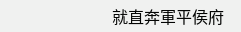就直奔軍平侯府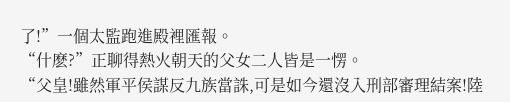了!”一個太監跑進殿裡匯報。
“什麽?”正聊得熱火朝天的父女二人皆是一愣。
“父皇!雖然軍平侯謀反九族當誅,可是如今還沒入刑部審理結案!陸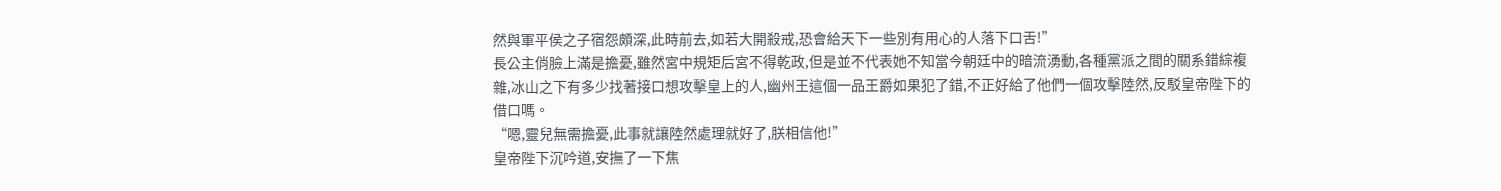然與軍平侯之子宿怨頗深,此時前去,如若大開殺戒,恐會給天下一些別有用心的人落下口舌!”
長公主俏臉上滿是擔憂,雖然宮中規矩后宮不得乾政,但是並不代表她不知當今朝廷中的暗流湧動,各種黨派之間的關系錯綜複雜,冰山之下有多少找著接口想攻擊皇上的人,幽州王這個一品王爵如果犯了錯,不正好給了他們一個攻擊陸然,反駁皇帝陛下的借口嗎。
“嗯,靈兒無需擔憂,此事就讓陸然處理就好了,朕相信他!”
皇帝陛下沉吟道,安撫了一下焦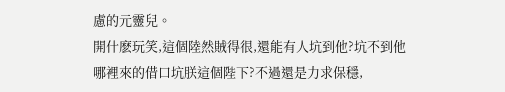慮的元靈兒。
開什麽玩笑,這個陸然賊得很,還能有人坑到他?坑不到他哪裡來的借口坑朕這個陛下?不過還是力求保穩,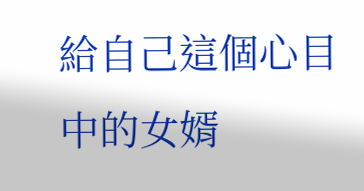給自己這個心目中的女婿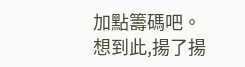加點籌碼吧。
想到此,揚了揚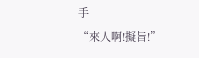手
“來人啊!擬旨!”